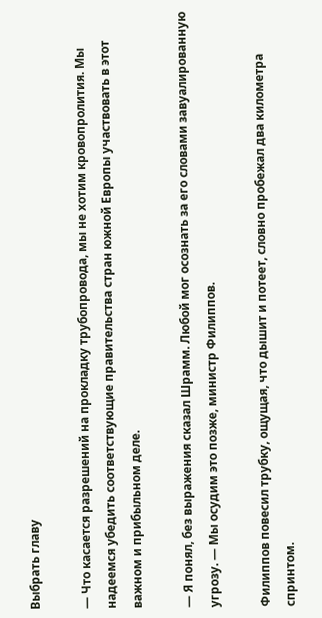Выбрать главу

— Что касается разрешений на прокладку трубопровода, мы не хотим кровопролития. Мы надеемся убедить соответствующие правительства стран южной Европы участвовать в этот важном и прибыльном деле.

— Я понял, без выражения сказал Шрамм. Любой мог осознать за его словами завуалированную угрозу. — Мы осудим это позже, министр Филиппов.

Филиппов повесил трубку, ощущая, что дышит и потеет, словно пробежал два километра спринтом.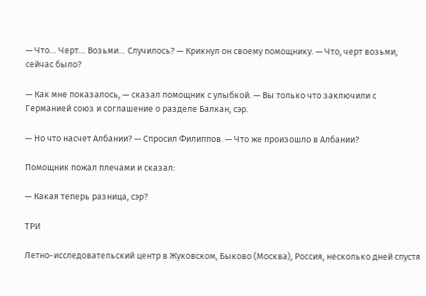— Что… Черт… Возьми… Случилось? — Крикнул он своему помощнику. — Что, черт возьми, сейчас было?

— Как мне показалось, — сказал помощник с улыбкой. — Вы только что заключили с Германией союз и соглашение о разделе Балкан, сэр.

— Но что насчет Албании? — Спросил Филиппов. — Что же произошло в Албании?

Помощник пожал плечами и сказал:

— Какая теперь разница, сэр?

ТРИ

Летно-исследовательский центр в Жуковском, Быково (Москва), Россия, несколько дней спустя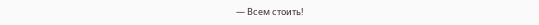— Всем стоить!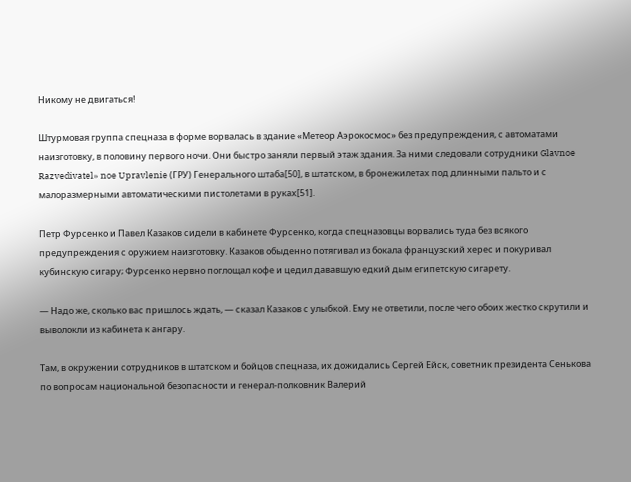Никому не двигаться!

Штурмовая группа спецназа в форме ворвалась в здание «Метеор Аэрокосмос» без предупреждения, с автоматами наизготовку, в половину первого ночи. Они быстро заняли первый этаж здания. За ними следовали сотрудники Glavnoe Razvedivatel» noe Upravlenie (ГРУ) Генерального штаба[50], в штатском, в бронежилетах под длинными пальто и с малоразмерными автоматическими пистолетами в руках[51].

Петр Фурсенко и Павел Казаков сидели в кабинете Фурсенко, когда спецназовцы ворвались туда без всякого предупреждения с оружием наизготовку. Казаков обыденно потягивал из бокала французский херес и покуривал кубинскую сигару; Фурсенко нервно поглощал кофе и цедил дававшую едкий дым египетскую сигарету.

— Надо же, сколько вас пришлось ждать, — сказал Казаков с улыбкой. Ему не ответили, после чего обоих жестко скрутили и выволокли из кабинета к ангару.

Там, в окружении сотрудников в штатском и бойцов спецназа, их дожидались Сергей Ейск, советник президента Сенькова по вопросам национальной безопасности и генерал-полковник Валерий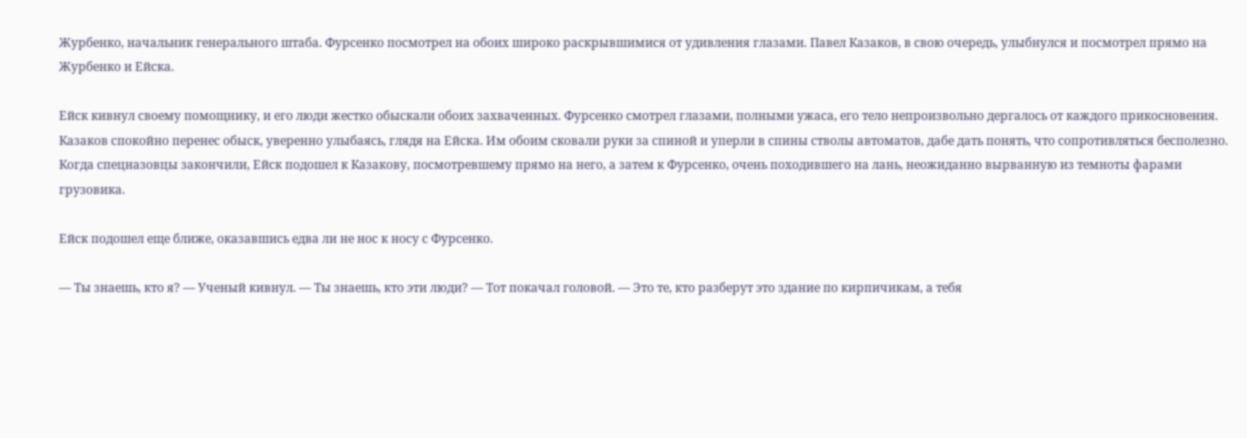Журбенко, начальник генерального штаба. Фурсенко посмотрел на обоих широко раскрывшимися от удивления глазами. Павел Казаков, в свою очередь, улыбнулся и посмотрел прямо на Журбенко и Ейска.

Ейск кивнул своему помощнику, и его люди жестко обыскали обоих захваченных. Фурсенко смотрел глазами, полными ужаса, его тело непроизвольно дергалось от каждого прикосновения. Казаков спокойно перенес обыск, уверенно улыбаясь, глядя на Ейска. Им обоим сковали руки за спиной и уперли в спины стволы автоматов, дабе дать понять, что сопротивляться бесполезно. Когда спецназовцы закончили, Ейск подошел к Казакову, посмотревшему прямо на него, а затем к Фурсенко, очень походившего на лань, неожиданно вырванную из темноты фарами грузовика.

Ейск подошел еще ближе, оказавшись едва ли не нос к носу с Фурсенко.

— Ты знаешь, кто я? — Ученый кивнул. — Ты знаешь, кто эти люди? — Тот покачал головой. — Это те, кто разберут это здание по кирпичикам, а тебя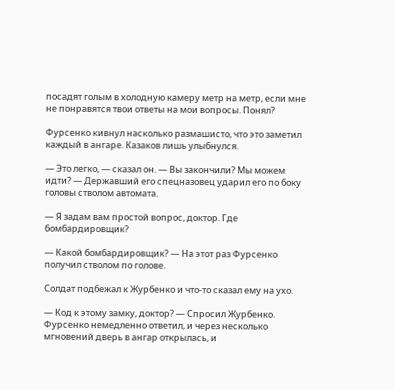посадят голым в холодную камеру метр на метр, если мне не понравятся твои ответы на мои вопросы. Понял?

Фурсенко кивнул насколько размашисто, что это заметил каждый в ангаре. Казаков лишь улыбнулся.

— Это легко, — сказал он. — Вы закончили? Мы можем идти? — Державший его спецназовец ударил его по боку головы стволом автомата.

— Я задам вам простой вопрос, доктор. Где бомбардировщик?

— Какой бомбардировщик? — На этот раз Фурсенко получил стволом по голове.

Солдат подбежал к Журбенко и что-то сказал ему на ухо.

— Код к этому замку, доктор? — Спросил Журбенко. Фурсенко немедленно ответил, и через несколько мгновений дверь в ангар открылась, и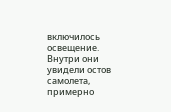включилось освещение. Внутри они увидели остов самолета, примерно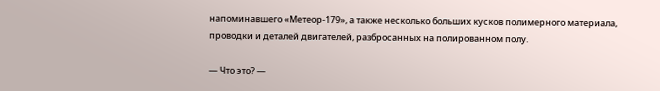напоминавшего «Метеор-179», а также несколько больших кусков полимерного материала, проводки и деталей двигателей, разбросанных на полированном полу.

— Что это? —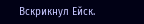Вскрикнул Ейск.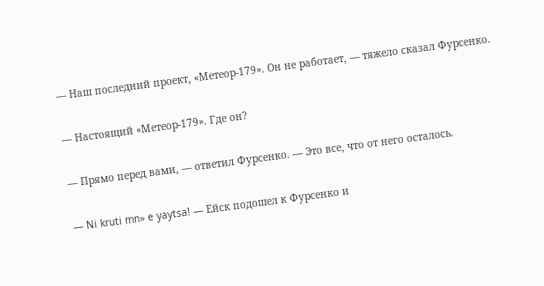— Наш последний проект, «Метеор-179». Он не работает, — тяжело сказал Фурсенко.

— Настоящий «Метеор-179». Где он?

— Прямо перед вами, — ответил Фурсенко. — Это все, что от него осталось.

— Ni kruti mn» e yaytsa! — Ейск подошел к Фурсенко и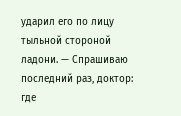ударил его по лицу тыльной стороной ладони. — Спрашиваю последний раз, доктор: где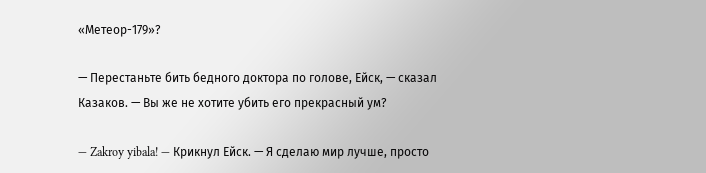«Метеор-179»?

— Перестаньте бить бедного доктора по голове, Ейск, — сказал Казаков. — Вы же не хотите убить его прекрасный ум?

— Zakroy yibala! — Крикнул Ейск. — Я сделаю мир лучше, просто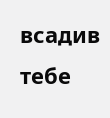всадив тебе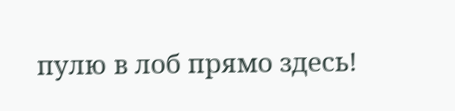пулю в лоб прямо здесь!